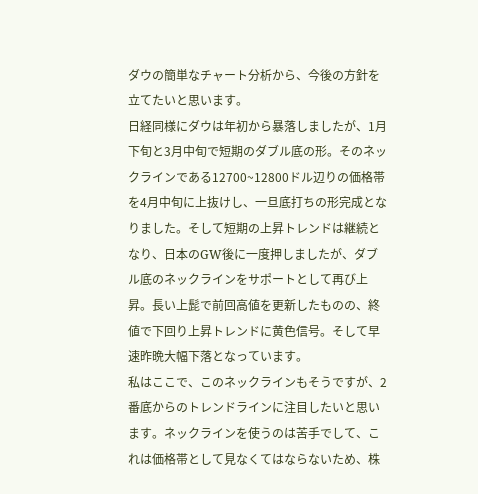ダウの簡単なチャート分析から、今後の方針を立てたいと思います。
日経同様にダウは年初から暴落しましたが、1月下旬と3月中旬で短期のダブル底の形。そのネックラインである12700~12800ドル辺りの価格帯を4月中旬に上抜けし、一旦底打ちの形完成となりました。そして短期の上昇トレンドは継続となり、日本のGW後に一度押しましたが、ダブル底のネックラインをサポートとして再び上昇。長い上髭で前回高値を更新したものの、終値で下回り上昇トレンドに黄色信号。そして早速昨晩大幅下落となっています。
私はここで、このネックラインもそうですが、2番底からのトレンドラインに注目したいと思います。ネックラインを使うのは苦手でして、これは価格帯として見なくてはならないため、株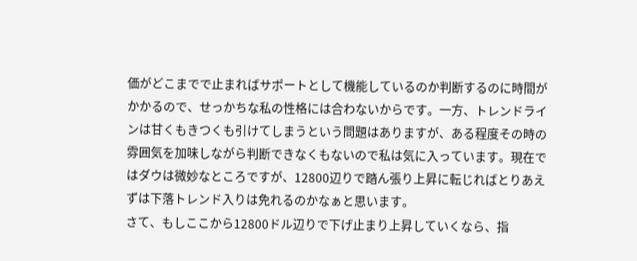価がどこまでで止まればサポートとして機能しているのか判断するのに時間がかかるので、せっかちな私の性格には合わないからです。一方、トレンドラインは甘くもきつくも引けてしまうという問題はありますが、ある程度その時の雰囲気を加味しながら判断できなくもないので私は気に入っています。現在ではダウは微妙なところですが、12800辺りで踏ん張り上昇に転じればとりあえずは下落トレンド入りは免れるのかなぁと思います。
さて、もしここから12800ドル辺りで下げ止まり上昇していくなら、指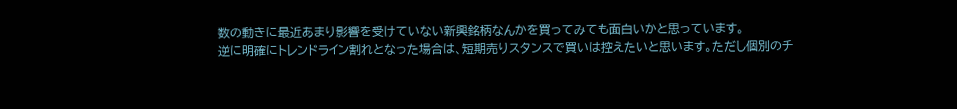数の動きに最近あまり影響を受けていない新興銘柄なんかを買ってみても面白いかと思っています。
逆に明確にトレンドライン割れとなった場合は、短期売りスタンスで買いは控えたいと思います。ただし個別のチ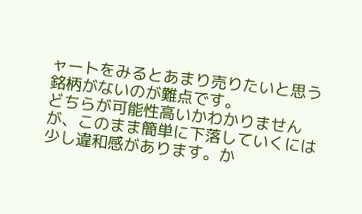ャートをみるとあまり売りたいと思う銘柄がないのが難点です。
どちらが可能性高いかわかりませんが、このまま簡単に下落していくには少し違和感があります。か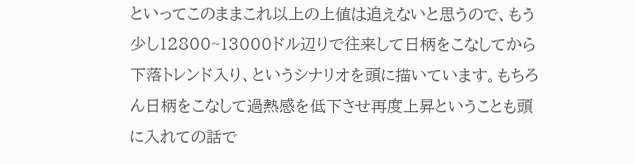といってこのままこれ以上の上値は追えないと思うので、もう少し12800~13000ドル辺りで往来して日柄をこなしてから下落トレンド入り、というシナリオを頭に描いています。もちろん日柄をこなして過熱感を低下させ再度上昇ということも頭に入れての話で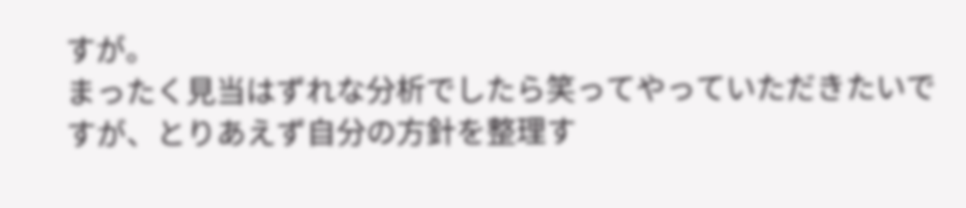すが。
まったく見当はずれな分析でしたら笑ってやっていただきたいですが、とりあえず自分の方針を整理す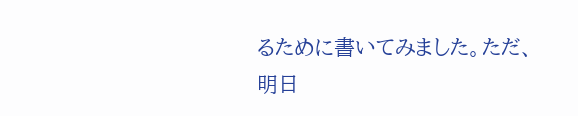るために書いてみました。ただ、明日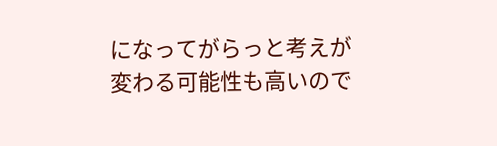になってがらっと考えが変わる可能性も高いので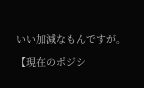いい加減なもんですが。
【現在のポジシ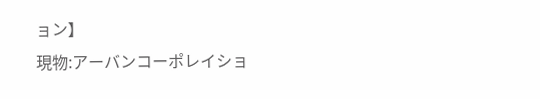ョン】
現物:アーバンコーポレイショ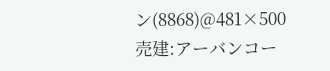ン(8868)@481×500
売建:アーバンコー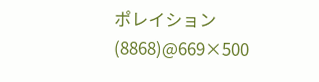ポレイション(8868)@669×500